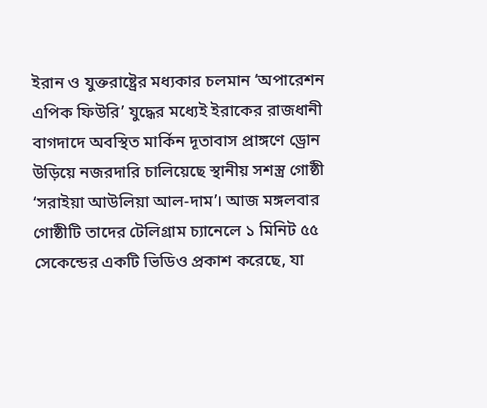ইরান ও যুক্তরাষ্ট্রের মধ্যকার চলমান ‘অপারেশন এপিক ফিউরি’ যুদ্ধের মধ্যেই ইরাকের রাজধানী বাগদাদে অবস্থিত মার্কিন দূতাবাস প্রাঙ্গণে ড্রোন উড়িয়ে নজরদারি চালিয়েছে স্থানীয় সশস্ত্র গোষ্ঠী ‘সরাইয়া আউলিয়া আল-দাম’। আজ মঙ্গলবার গোষ্ঠীটি তাদের টেলিগ্রাম চ্যানেলে ১ মিনিট ৫৫ সেকেন্ডের একটি ভিডিও প্রকাশ করেছে, যা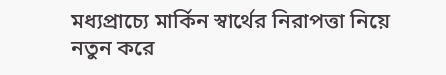মধ্যপ্রাচ্যে মার্কিন স্বার্থের নিরাপত্তা নিয়ে নতুন করে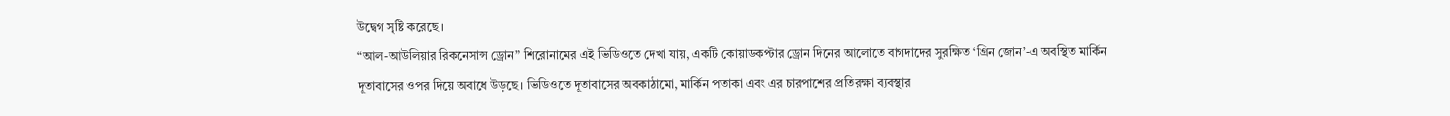উদ্বেগ সৃষ্টি করেছে।
“আল-আউলিয়ার রিকনেসান্স ড্রোন” শিরোনামের এই ভিডিওতে দেখা যায়, একটি কোয়াডকপ্টার ড্রোন দিনের আলোতে বাগদাদের সুরক্ষিত ‘গ্রিন জোন’-এ অবস্থিত মার্কিন দূতাবাসের ওপর দিয়ে অবাধে উড়ছে। ভিডিওতে দূতাবাসের অবকাঠামো, মার্কিন পতাকা এবং এর চারপাশের প্রতিরক্ষা ব্যবস্থার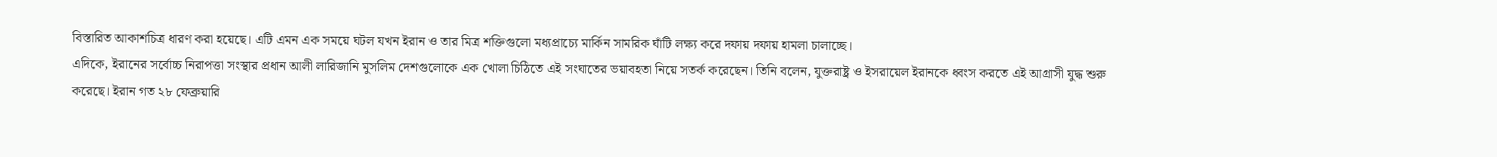বিস্তারিত আকাশচিত্র ধারণ করা হয়েছে। এটি এমন এক সময়ে ঘটল যখন ইরান ও তার মিত্র শক্তিগুলো মধ্যপ্রাচ্যে মার্কিন সামরিক ঘাঁটি লক্ষ্য করে দফায় দফায় হামলা চালাচ্ছে।
এদিকে, ইরানের সর্বোচ্চ নিরাপত্তা সংস্থার প্রধান আলী লারিজানি মুসলিম দেশগুলোকে এক খোলা চিঠিতে এই সংঘাতের ভয়াবহতা নিয়ে সতর্ক করেছেন। তিনি বলেন, যুক্তরাষ্ট্র ও ইসরায়েল ইরানকে ধ্বংস করতে এই আগ্রাসী যুদ্ধ শুরু করেছে। ইরান গত ২৮ ফেব্রুয়ারি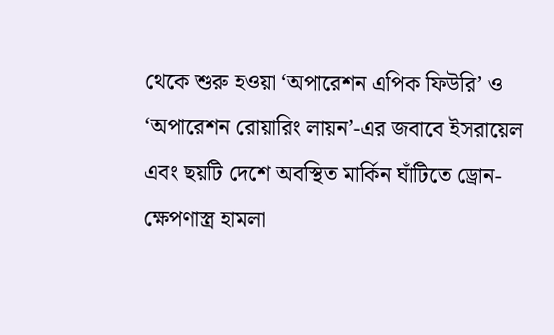থেকে শুরু হওয়া ‘অপারেশন এপিক ফিউরি’ ও ‘অপারেশন রোয়ারিং লায়ন’-এর জবাবে ইসরায়েল এবং ছয়টি দেশে অবস্থিত মার্কিন ঘাঁটিতে ড্রোন-ক্ষেপণাস্ত্র হামলা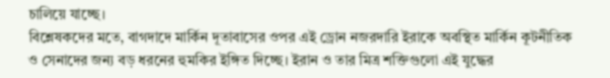চালিয়ে যাচ্ছে।
বিশ্লেষকদের মতে, বাগদাদে মার্কিন দূতাবাসের ওপর এই ড্রোন নজরদারি ইরাকে অবস্থিত মার্কিন কূটনীতিক ও সেনাদের জন্য বড় ধরনের হুমকির ইঙ্গিত দিচ্ছে। ইরান ও তার মিত্র শক্তিগুলো এই যুদ্ধের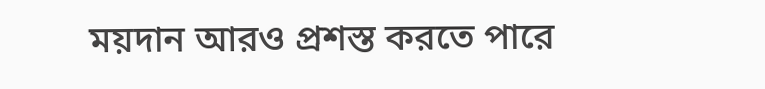ময়দান আরও প্রশস্ত করতে পারে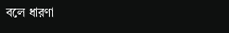বলে ধারণা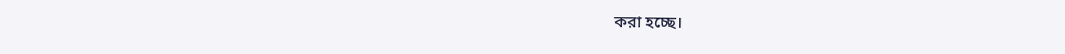করা হচ্ছে।